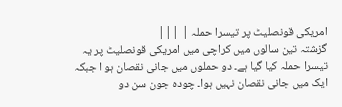امریکی قونصلیٹ پر تیسرا حملہ | |||
گزشتہ تین سالوں میں کراچی میں امریکی قونصلیٹ پر یہ تیسرا حملہ کیا گیا ہے۔ دو حملوں میں جانی نقصان ہو ا جبکہ ایک میں جانی نقصان نہیں ہوا۔ چودہ جون سن دو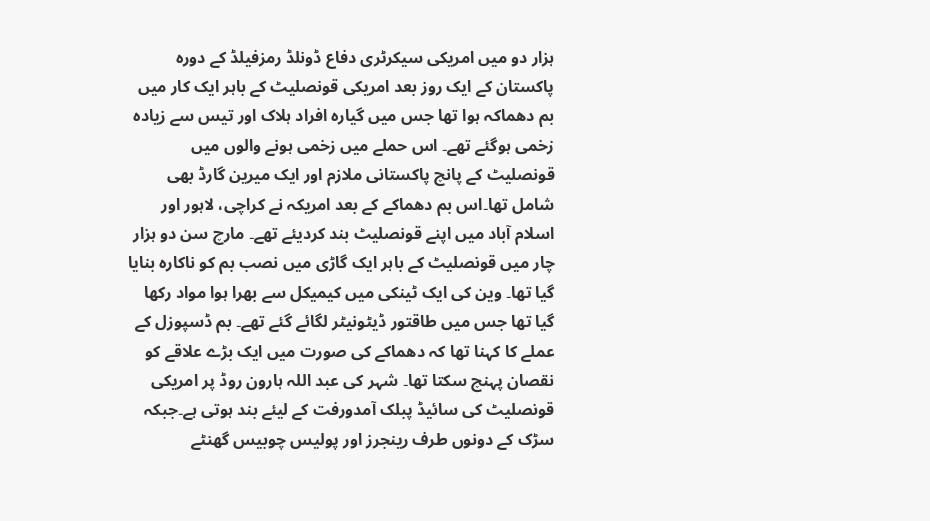ہزار دو میں امریکی سیکرٹری دفاع ڈونلڈ رمزفیلڈ کے دورہ پاکستان کے ایک روز بعد امریکی قونصلیٹ کے باہر ایک کار میں بم دھماکہ ہوا تھا جس میں گیارہ افراد ہلاک اور تیس سے زیادہ زخمی ہوگئے تھے۔ اس حملے میں زخمی ہونے والوں میں قونصلیٹ کے پانچ پاکستانی ملازم اور ایک میرین گارڈ بھی شامل تھا۔اس بم دھماکے کے بعد امریکہ نے کراچی، لاہور اور اسلام آباد میں اپنے قونصلیٹ بند کردیئے تھے۔ مارچ سن دو ہزار چار میں قونصلیٹ کے باہر ایک گاڑی میں نصب بم کو ناکارہ بنایا گیا تھا۔ وین کی ایک ٹینکی میں کیمیکل سے بھرا ہوا مواد رکھا گیا تھا جس میں طاقتور ڈیٹونیٹر لگائے گئے تھے۔ بم ڈسپوزل کے عملے کا کہنا تھا کہ دھماکے کی صورت میں ایک بڑے علاقے کو نقصان پہنچ سکتا تھا۔ شہر کی عبد اللہ ہارون روڈ پر امریکی قونصلیٹ کی سائیڈ پبلک آمدورفت کے لیئے بند ہوتی ہے۔جبکہ سڑک کے دونوں طرف رینجرز اور پولیس چوبیس گھنٹے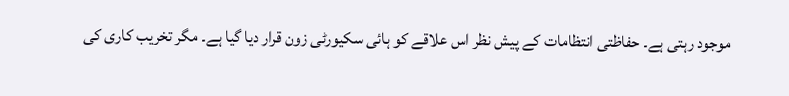موجود رہتی ہے۔ حفاظتی انتظامات کے پیش نظر اس علاقے کو ہائی سکیورٹی زون قرار دیا گیا ہے۔ مگر تخریب کاری کی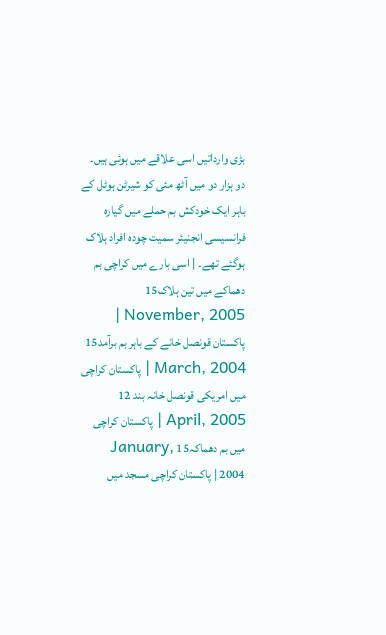بڑی وارداتیں اسی علاقے میں ہوئی ہیں۔ دو ہزار دو میں آٹھ مئی کو شیرٹن ہوٹل کے باہر ایک خودکش بم حملے میں گیارہ فرانسیسی انجنیئر سمیت چودہ افراد ہلاک ہوگئے تھے۔ | اسی بارے میں کراچی بم دھماکے میں تین ہلاک15 November, 2005 | پاکستان قونصل خانے کے باہر بم برآمد15 March, 2004 | پاکستان کراچی میں امریکی قونصل خانہ بند 12 April, 2005 | پاکستان کراچی میں بم دھماکہ15 January, 2004 | پاکستان کراچی مسجد میں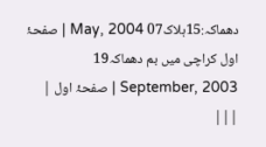دھماکہ:15ہلاک07 May, 2004 | صفحۂ اول کراچی میں بم دھماکہ19 September, 2003 | صفحۂ اول | |||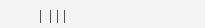| |||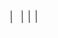| |||